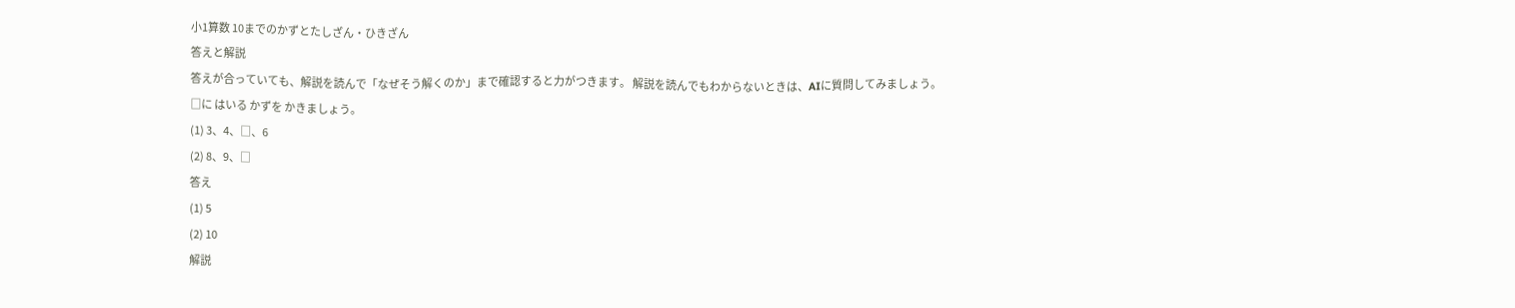小1算数 10までのかずとたしざん・ひきざん
答えと解説
答えが合っていても、解説を読んで「なぜそう解くのか」まで確認すると力がつきます。 解説を読んでもわからないときは、AIに質問してみましょう。
□に はいる かずを かきましょう。
(1) 3、4、□、6
(2) 8、9、□
答え
(1) 5
(2) 10
解説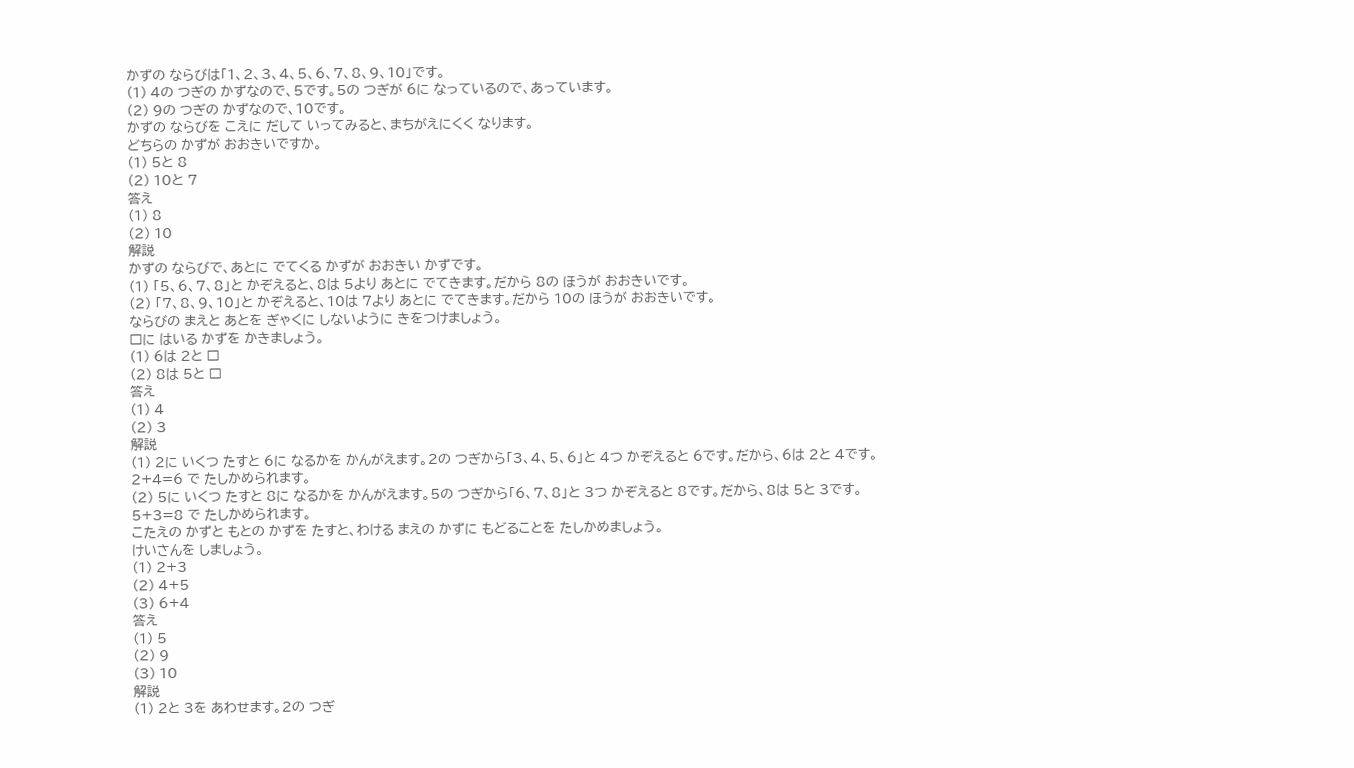かずの ならびは「1、2、3、4、5、6、7、8、9、10」です。
(1) 4の つぎの かずなので、5です。5の つぎが 6に なっているので、あっています。
(2) 9の つぎの かずなので、10です。
かずの ならびを こえに だして いってみると、まちがえにくく なります。
どちらの かずが おおきいですか。
(1) 5と 8
(2) 10と 7
答え
(1) 8
(2) 10
解説
かずの ならびで、あとに でてくる かずが おおきい かずです。
(1) 「5、6、7、8」と かぞえると、8は 5より あとに でてきます。だから 8の ほうが おおきいです。
(2) 「7、8、9、10」と かぞえると、10は 7より あとに でてきます。だから 10の ほうが おおきいです。
ならびの まえと あとを ぎゃくに しないように きをつけましょう。
□に はいる かずを かきましょう。
(1) 6は 2と □
(2) 8は 5と □
答え
(1) 4
(2) 3
解説
(1) 2に いくつ たすと 6に なるかを かんがえます。2の つぎから「3、4、5、6」と 4つ かぞえると 6です。だから、6は 2と 4です。2+4=6 で たしかめられます。
(2) 5に いくつ たすと 8に なるかを かんがえます。5の つぎから「6、7、8」と 3つ かぞえると 8です。だから、8は 5と 3です。5+3=8 で たしかめられます。
こたえの かずと もとの かずを たすと、わける まえの かずに もどることを たしかめましょう。
けいさんを しましょう。
(1) 2+3
(2) 4+5
(3) 6+4
答え
(1) 5
(2) 9
(3) 10
解説
(1) 2と 3を あわせます。2の つぎ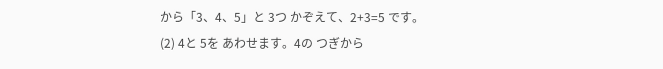から「3、4、5」と 3つ かぞえて、2+3=5 です。
(2) 4と 5を あわせます。4の つぎから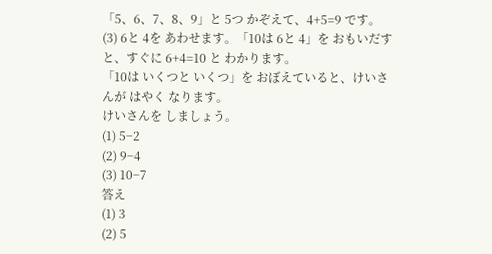「5、6、7、8、9」と 5つ かぞえて、4+5=9 です。
(3) 6と 4を あわせます。「10は 6と 4」を おもいだすと、すぐに 6+4=10 と わかります。
「10は いくつと いくつ」を おぼえていると、けいさんが はやく なります。
けいさんを しましょう。
(1) 5−2
(2) 9−4
(3) 10−7
答え
(1) 3
(2) 5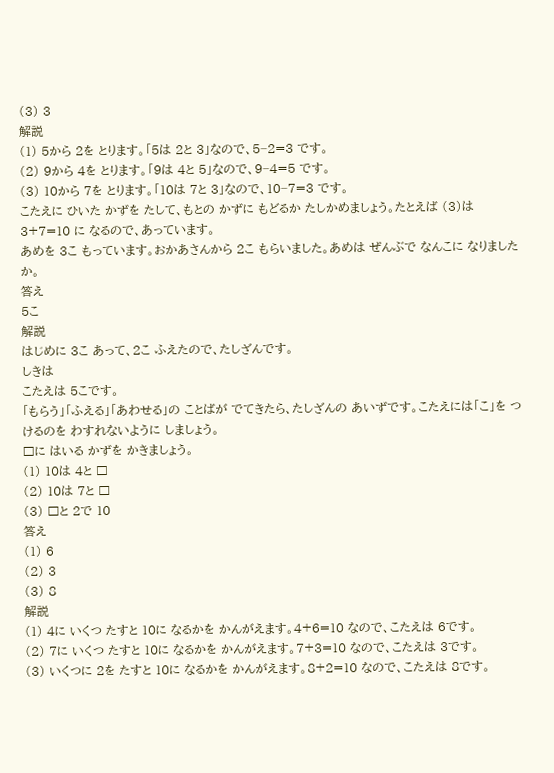(3) 3
解説
(1) 5から 2を とります。「5は 2と 3」なので、5−2=3 です。
(2) 9から 4を とります。「9は 4と 5」なので、9−4=5 です。
(3) 10から 7を とります。「10は 7と 3」なので、10−7=3 です。
こたえに ひいた かずを たして、もとの かずに もどるか たしかめましょう。たとえば (3)は 3+7=10 に なるので、あっています。
あめを 3こ もっています。おかあさんから 2こ もらいました。あめは ぜんぶで なんこに なりましたか。
答え
5こ
解説
はじめに 3こ あって、2こ ふえたので、たしざんです。
しきは
こたえは 5こです。
「もらう」「ふえる」「あわせる」の ことばが でてきたら、たしざんの あいずです。こたえには「こ」を つけるのを わすれないように しましょう。
□に はいる かずを かきましょう。
(1) 10は 4と □
(2) 10は 7と □
(3) □と 2で 10
答え
(1) 6
(2) 3
(3) 8
解説
(1) 4に いくつ たすと 10に なるかを かんがえます。4+6=10 なので、こたえは 6です。
(2) 7に いくつ たすと 10に なるかを かんがえます。7+3=10 なので、こたえは 3です。
(3) いくつに 2を たすと 10に なるかを かんがえます。8+2=10 なので、こたえは 8です。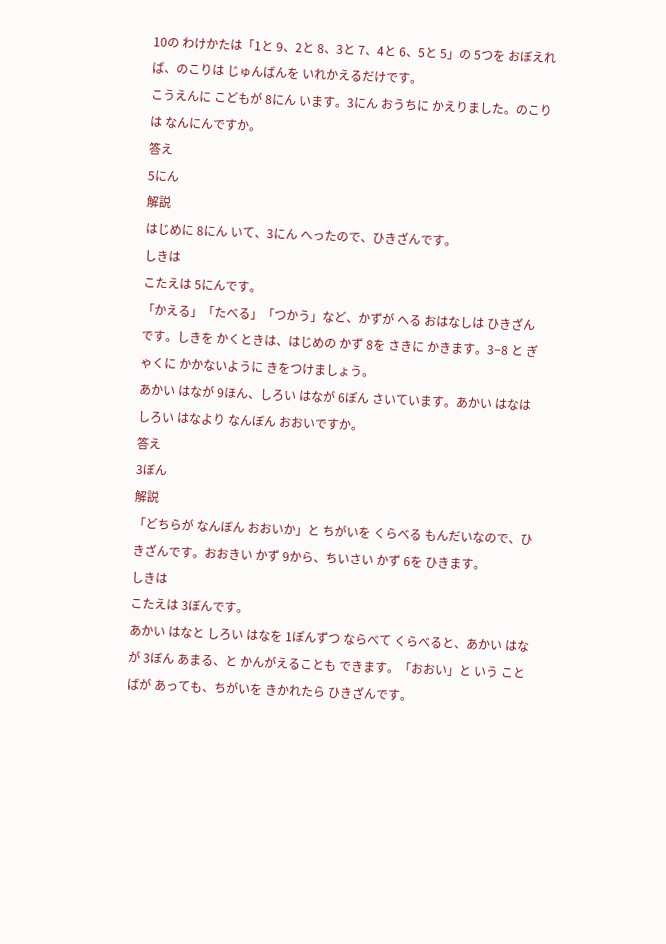10の わけかたは「1と 9、2と 8、3と 7、4と 6、5と 5」の 5つを おぼえれば、のこりは じゅんばんを いれかえるだけです。
こうえんに こどもが 8にん います。3にん おうちに かえりました。のこりは なんにんですか。
答え
5にん
解説
はじめに 8にん いて、3にん へったので、ひきざんです。
しきは
こたえは 5にんです。
「かえる」「たべる」「つかう」など、かずが へる おはなしは ひきざんです。しきを かくときは、はじめの かず 8を さきに かきます。3−8 と ぎゃくに かかないように きをつけましょう。
あかい はなが 9ほん、しろい はなが 6ぽん さいています。あかい はなは しろい はなより なんぼん おおいですか。
答え
3ぼん
解説
「どちらが なんぼん おおいか」と ちがいを くらべる もんだいなので、ひきざんです。おおきい かず 9から、ちいさい かず 6を ひきます。
しきは
こたえは 3ぼんです。
あかい はなと しろい はなを 1ぽんずつ ならべて くらべると、あかい はなが 3ぼん あまる、と かんがえることも できます。「おおい」と いう ことばが あっても、ちがいを きかれたら ひきざんです。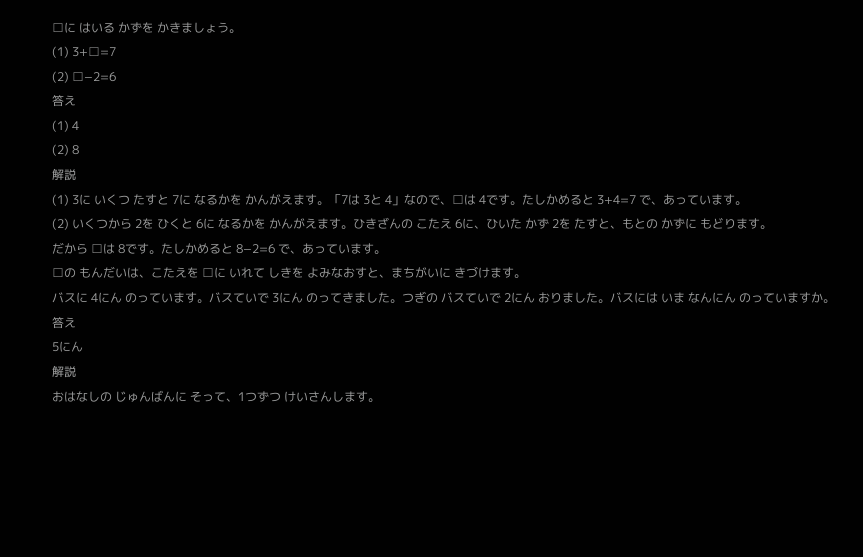□に はいる かずを かきましょう。
(1) 3+□=7
(2) □−2=6
答え
(1) 4
(2) 8
解説
(1) 3に いくつ たすと 7に なるかを かんがえます。「7は 3と 4」なので、□は 4です。たしかめると 3+4=7 で、あっています。
(2) いくつから 2を ひくと 6に なるかを かんがえます。ひきざんの こたえ 6に、ひいた かず 2を たすと、もとの かずに もどります。
だから □は 8です。たしかめると 8−2=6 で、あっています。
□の もんだいは、こたえを □に いれて しきを よみなおすと、まちがいに きづけます。
バスに 4にん のっています。バスていで 3にん のってきました。つぎの バスていで 2にん おりました。バスには いま なんにん のっていますか。
答え
5にん
解説
おはなしの じゅんばんに そって、1つずつ けいさんします。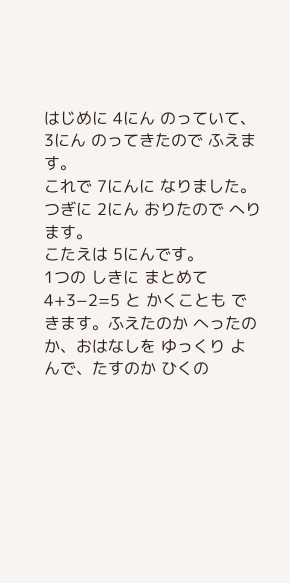はじめに 4にん のっていて、3にん のってきたので ふえます。
これで 7にんに なりました。つぎに 2にん おりたので へります。
こたえは 5にんです。
1つの しきに まとめて 4+3−2=5 と かくことも できます。ふえたのか へったのか、おはなしを ゆっくり よんで、たすのか ひくの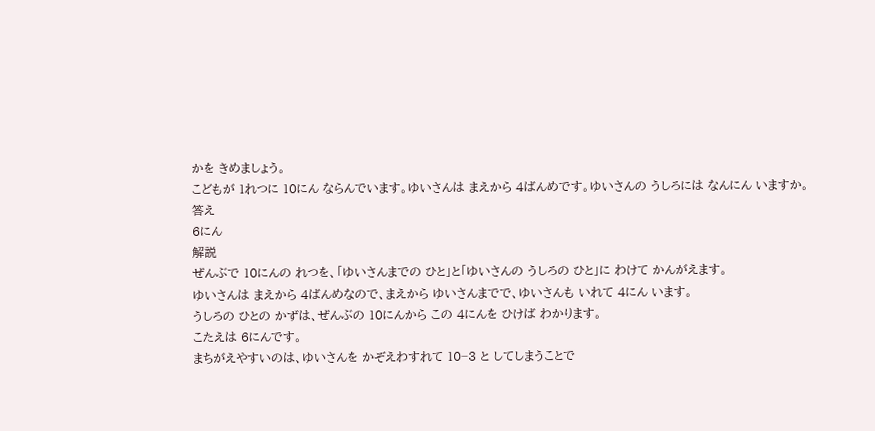かを きめましょう。
こどもが 1れつに 10にん ならんでいます。ゆいさんは まえから 4ばんめです。ゆいさんの うしろには なんにん いますか。
答え
6にん
解説
ぜんぶで 10にんの れつを、「ゆいさんまでの ひと」と「ゆいさんの うしろの ひと」に わけて かんがえます。
ゆいさんは まえから 4ばんめなので、まえから ゆいさんまでで、ゆいさんも いれて 4にん います。
うしろの ひとの かずは、ぜんぶの 10にんから この 4にんを ひけば わかります。
こたえは 6にんです。
まちがえやすいのは、ゆいさんを かぞえわすれて 10−3 と してしまうことで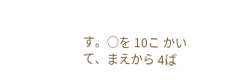す。○を 10こ かいて、まえから 4ば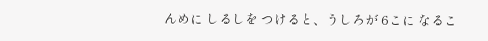んめに しるしを つけると、うしろが 6こに なるこ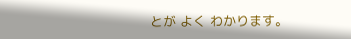とが よく わかります。